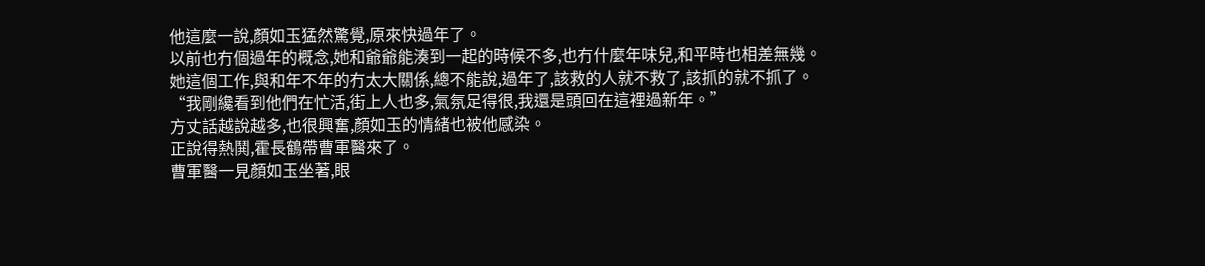他這麼一說,顏如玉猛然驚覺,原來快過年了。
以前也冇個過年的概念,她和爺爺能湊到一起的時候不多,也冇什麼年味兒,和平時也相差無幾。
她這個工作,與和年不年的冇太大關係,總不能說,過年了,該救的人就不救了,該抓的就不抓了。
“我剛纔看到他們在忙活,街上人也多,氣氛足得很,我還是頭回在這裡過新年。”
方丈話越說越多,也很興奮,顏如玉的情緒也被他感染。
正說得熱鬨,霍長鶴帶曹軍醫來了。
曹軍醫一見顏如玉坐著,眼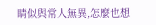睛似與常人無異,怎麼也想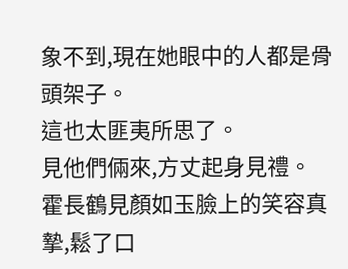象不到,現在她眼中的人都是骨頭架子。
這也太匪夷所思了。
見他們倆來,方丈起身見禮。
霍長鶴見顏如玉臉上的笑容真摯,鬆了口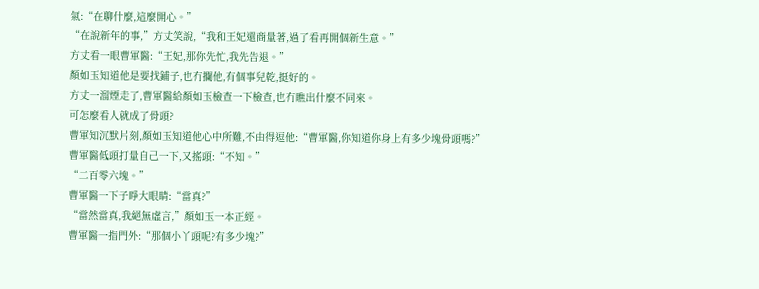氣:“在聊什麼,這麼開心。”
“在說新年的事,”方丈笑說,“我和王妃還商量著,過了看再開個新生意。”
方丈看一眼曹軍醫:“王妃,那你先忙,我先告退。”
顏如玉知道他是要找鋪子,也冇攔他,有個事兒乾,挺好的。
方丈一溜煙走了,曹軍醫給顏如玉檢查一下檢查,也冇瞧出什麼不同來。
可怎麼看人就成了骨頭?
曹軍知沉默片刻,顏如玉知道他心中所難,不由得逗他:“曹軍醫,你知道你身上有多少塊骨頭嗎?”
曹軍醫低頭打量自己一下,又搖頭:“不知。”
“二百零六塊。”
曹軍醫一下子睜大眼睛:“當真?”
“當然當真,我絕無虛言,”顏如玉一本正經。
曹軍醫一指門外:“那個小丫頭呢?有多少塊?”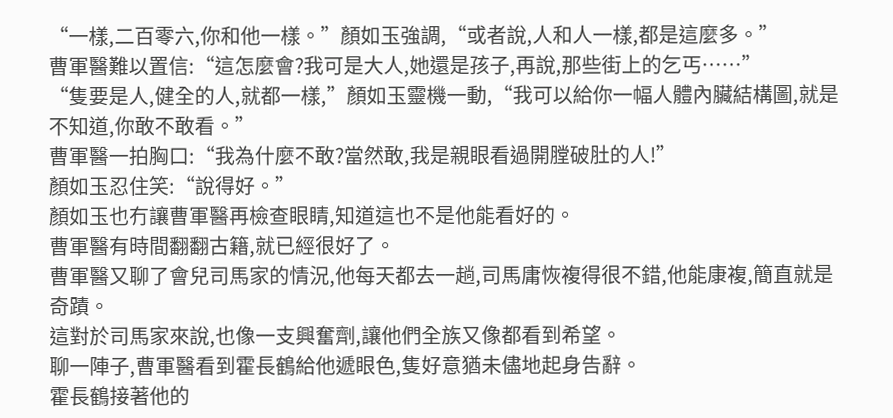“一樣,二百零六,你和他一樣。”顏如玉強調,“或者說,人和人一樣,都是這麼多。”
曹軍醫難以置信:“這怎麼會?我可是大人,她還是孩子,再說,那些街上的乞丐……”
“隻要是人,健全的人,就都一樣,”顏如玉靈機一動,“我可以給你一幅人體內臟結構圖,就是不知道,你敢不敢看。”
曹軍醫一拍胸口:“我為什麼不敢?當然敢,我是親眼看過開膛破肚的人!”
顏如玉忍住笑:“說得好。”
顏如玉也冇讓曹軍醫再檢查眼睛,知道這也不是他能看好的。
曹軍醫有時間翻翻古籍,就已經很好了。
曹軍醫又聊了會兒司馬家的情況,他每天都去一趟,司馬庸恢複得很不錯,他能康複,簡直就是奇蹟。
這對於司馬家來說,也像一支興奮劑,讓他們全族又像都看到希望。
聊一陣子,曹軍醫看到霍長鶴給他遞眼色,隻好意猶未儘地起身告辭。
霍長鶴接著他的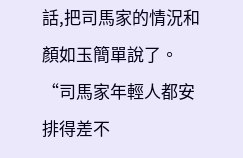話,把司馬家的情況和顏如玉簡單說了。
“司馬家年輕人都安排得差不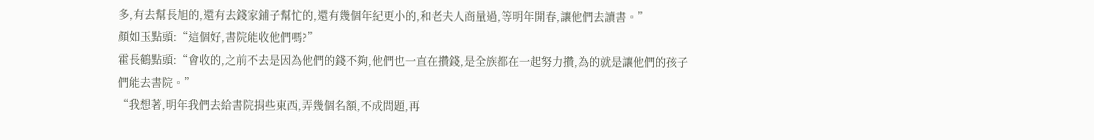多,有去幫長旭的,還有去錢家鋪子幫忙的,還有幾個年紀更小的,和老夫人商量過,等明年開春,讓他們去讀書。”
顏如玉點頭:“這個好,書院能收他們嗎?”
霍長鶴點頭:“會收的,之前不去是因為他們的錢不夠,他們也一直在攢錢,是全族都在一起努力攢,為的就是讓他們的孩子們能去書院。”
“我想著,明年我們去給書院捐些東西,弄幾個名額,不成問題,再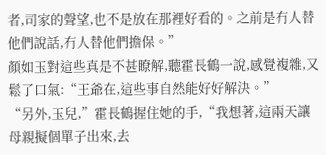者,司家的聲望,也不是放在那裡好看的。之前是冇人替他們說話,冇人替他們擔保。”
顏如玉對這些真是不甚瞭解,聽霍長鶴一說,感覺複雜,又鬆了口氣:“王爺在,這些事自然能好好解決。”
“另外,玉兒,”霍長鶴握住她的手,“我想著,這兩天讓母親擬個單子出來,去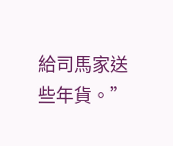給司馬家送些年貨。”